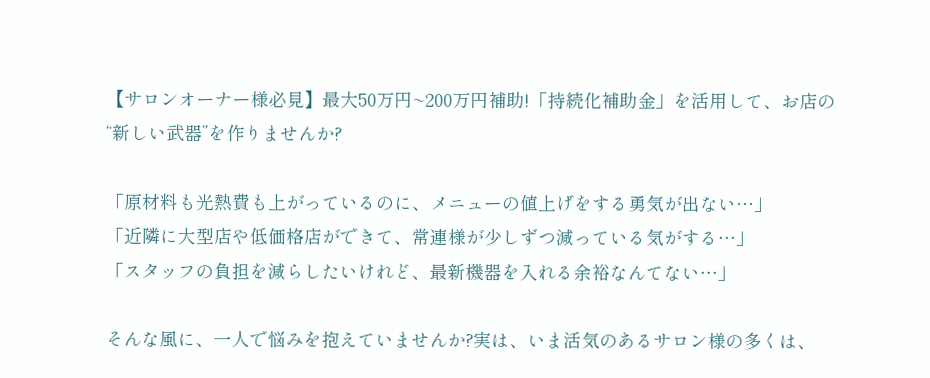【サロンオーナー様必見】最大50万円~200万円補助!「持続化補助金」を活用して、お店の“新しい武器”を作りませんか?

「原材料も光熱費も上がっているのに、メニューの値上げをする勇気が出ない…」
「近隣に大型店や低価格店ができて、常連様が少しずつ減っている気がする…」
「スタッフの負担を減らしたいけれど、最新機器を入れる余裕なんてない…」

そんな風に、一人で悩みを抱えていませんか?実は、いま活気のあるサロン様の多くは、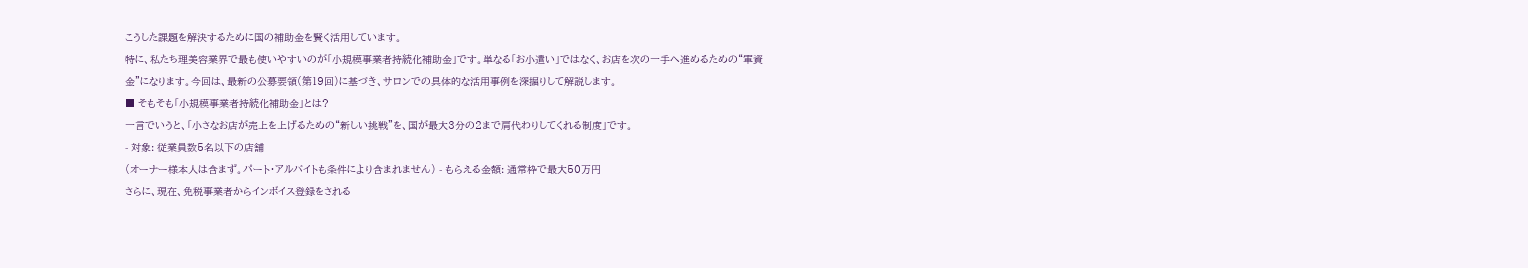こうした課題を解決するために国の補助金を賢く活用しています。
特に、私たち理美容業界で最も使いやすいのが「小規模事業者持続化補助金」です。単なる「お小遣い」ではなく、お店を次の一手へ進めるための“軍資金”になります。今回は、最新の公募要領(第19回)に基づき、サロンでの具体的な活用事例を深掘りして解説します。
■ そもそも「小規模事業者持続化補助金」とは?
一言でいうと、「小さなお店が売上を上げるための“新しい挑戦”を、国が最大3分の2まで肩代わりしてくれる制度」です。
- 対象: 従業員数5名以下の店舗
(オーナー様本人は含まず。パート・アルバイトも条件により含まれません) - もらえる金額: 通常枠で最大50万円
さらに、現在、免税事業者からインボイス登録をされる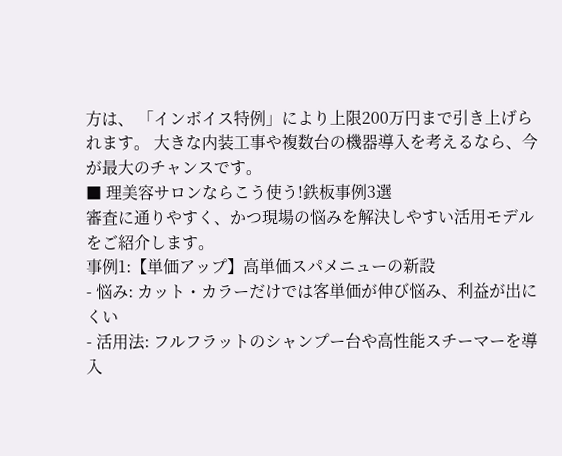方は、 「インボイス特例」により上限200万円まで引き上げられます。 大きな内装工事や複数台の機器導入を考えるなら、今が最大のチャンスです。
■ 理美容サロンならこう使う!鉄板事例3選
審査に通りやすく、かつ現場の悩みを解決しやすい活用モデルをご紹介します。
事例1:【単価アップ】高単価スパメニューの新設
- 悩み: カット・カラーだけでは客単価が伸び悩み、利益が出にくい
- 活用法: フルフラットのシャンプー台や高性能スチーマーを導入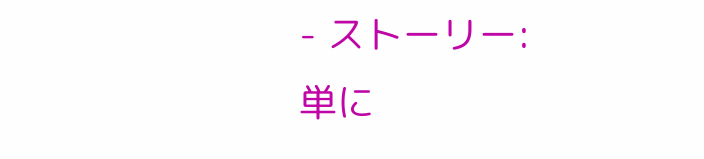- ストーリー:
単に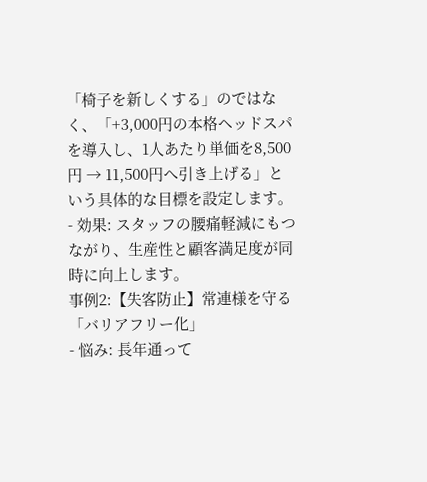「椅子を新しくする」のではなく、「+3,000円の本格ヘッドスパを導入し、1人あたり単価を8,500円 → 11,500円へ引き上げる」という具体的な目標を設定します。 - 効果: スタッフの腰痛軽減にもつながり、生産性と顧客満足度が同時に向上します。
事例2:【失客防止】常連様を守る「バリアフリー化」
- 悩み: 長年通って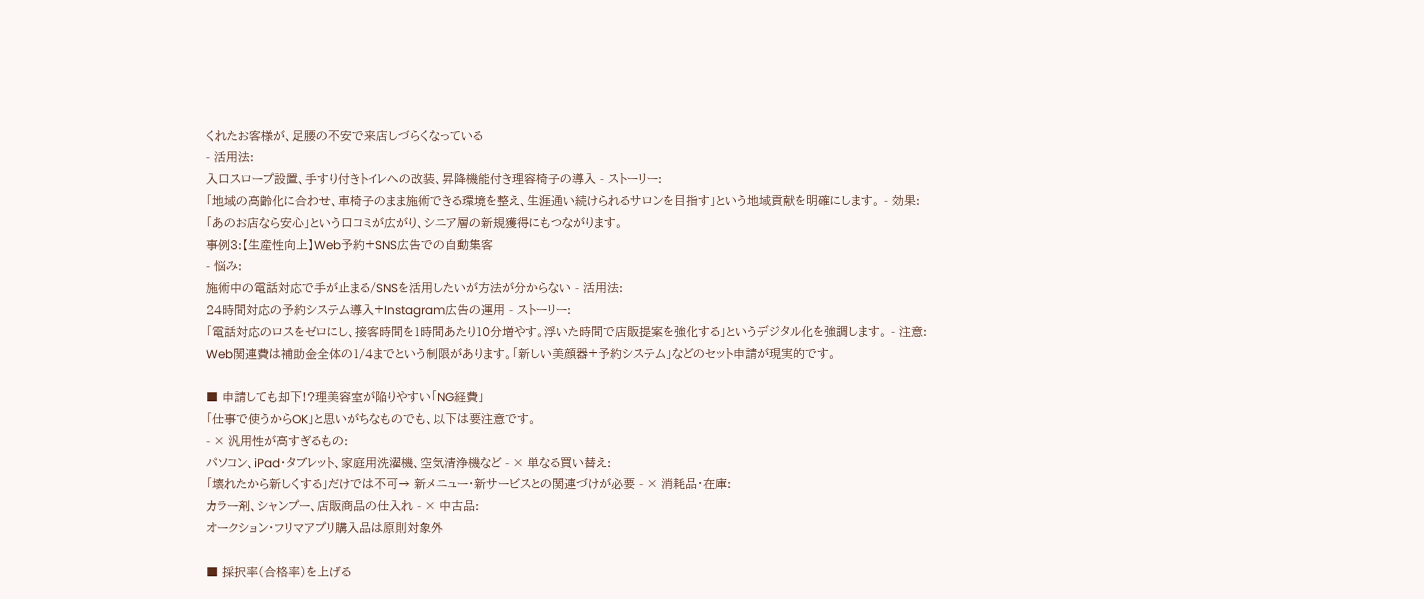くれたお客様が、足腰の不安で来店しづらくなっている
- 活用法:
入口スロープ設置、手すり付きトイレへの改装、昇降機能付き理容椅子の導入 - ストーリー:
「地域の高齢化に合わせ、車椅子のまま施術できる環境を整え、生涯通い続けられるサロンを目指す」という地域貢献を明確にします。 - 効果:
「あのお店なら安心」という口コミが広がり、シニア層の新規獲得にもつながります。
事例3:【生産性向上】Web予約+SNS広告での自動集客
- 悩み:
施術中の電話対応で手が止まる/SNSを活用したいが方法が分からない - 活用法:
24時間対応の予約システム導入+Instagram広告の運用 - ストーリー:
「電話対応のロスをゼロにし、接客時間を1時間あたり10分増やす。浮いた時間で店販提案を強化する」というデジタル化を強調します。 - 注意:
Web関連費は補助金全体の1/4までという制限があります。「新しい美顔器+予約システム」などのセット申請が現実的です。

■ 申請しても却下!?理美容室が陥りやすい「NG経費」
「仕事で使うからOK」と思いがちなものでも、以下は要注意です。
- × 汎用性が高すぎるもの:
パソコン、iPad・タブレット、家庭用洗濯機、空気清浄機など - × 単なる買い替え:
「壊れたから新しくする」だけでは不可→ 新メニュー・新サービスとの関連づけが必要 - × 消耗品・在庫:
カラー剤、シャンプー、店販商品の仕入れ - × 中古品:
オークション・フリマアプリ購入品は原則対象外

■ 採択率(合格率)を上げる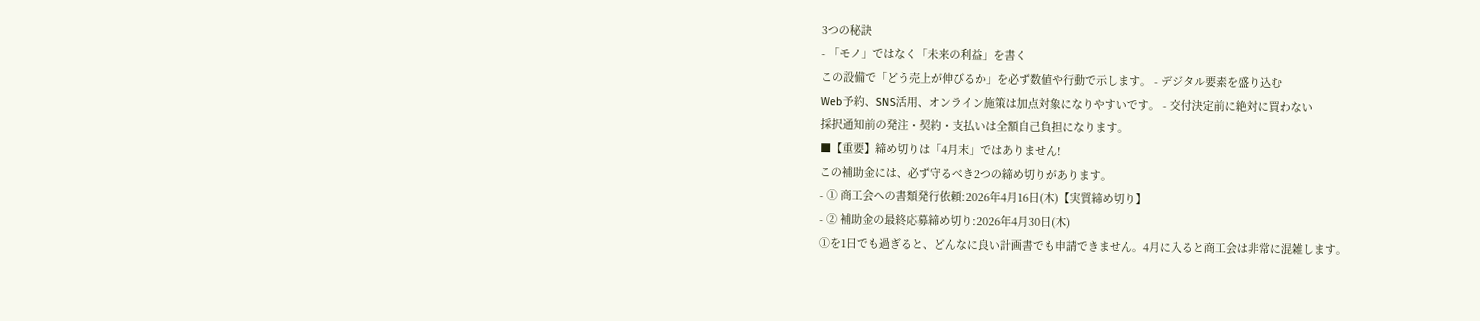3つの秘訣
- 「モノ」ではなく「未来の利益」を書く
この設備で「どう売上が伸びるか」を必ず数値や行動で示します。 - デジタル要素を盛り込む
Web予約、SNS活用、オンライン施策は加点対象になりやすいです。 - 交付決定前に絶対に買わない
採択通知前の発注・契約・支払いは全額自己負担になります。
■【重要】締め切りは「4月末」ではありません!
この補助金には、必ず守るべき2つの締め切りがあります。
- ① 商工会への書類発行依頼:2026年4月16日(木)【実質締め切り】
- ② 補助金の最終応募締め切り:2026年4月30日(木)
①を1日でも過ぎると、どんなに良い計画書でも申請できません。4月に入ると商工会は非常に混雑します。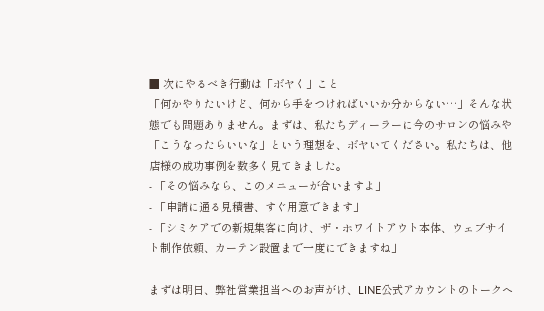■ 次にやるべき行動は「ボヤく」こと
「何かやりたいけど、何から手をつければいいか分からない…」そんな状態でも問題ありません。まずは、私たちディーラーに今のサロンの悩みや「こうなったらいいな」という理想を、ボヤいてください。私たちは、他店様の成功事例を数多く見てきました。
- 「その悩みなら、このメニューが合いますよ」
- 「申請に通る見積書、すぐ用意できます」
- 「シミケアでの新規集客に向け、ザ・ホワイトアウト本体、ウェブサイト制作依頼、カーテン設置まで一度にできますね」

まずは明日、弊社営業担当へのお声がけ、LINE公式アカウントのトークへ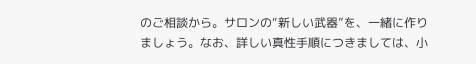のご相談から。サロンの“新しい武器”を、一緒に作りましょう。なお、詳しい真性手順につきましては、小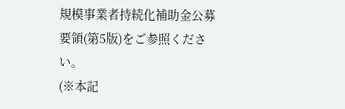規模事業者持続化補助金公募要領(第5版)をご参照ください。
(※本記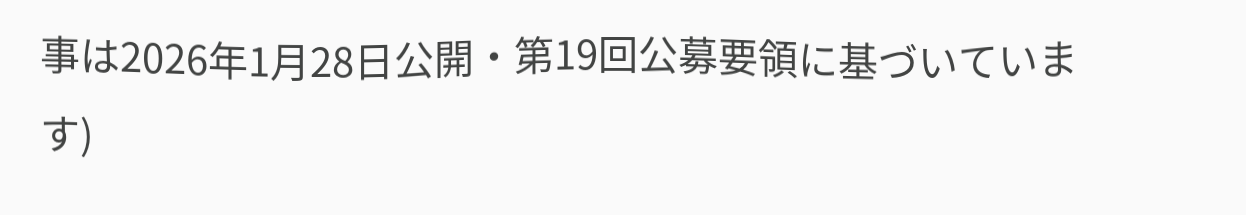事は2026年1月28日公開・第19回公募要領に基づいています)